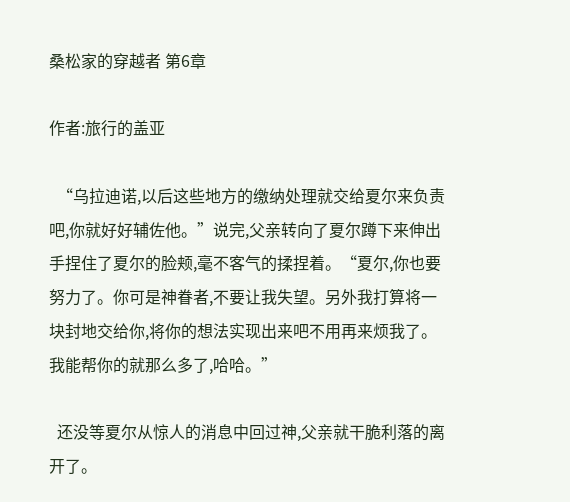桑松家的穿越者 第6章

作者:旅行的盖亚

  “乌拉迪诺,以后这些地方的缴纳处理就交给夏尔来负责吧,你就好好辅佐他。”说完,父亲转向了夏尔蹲下来伸出手捏住了夏尔的脸颊,毫不客气的揉捏着。“夏尔,你也要努力了。你可是神眷者,不要让我失望。另外我打算将一块封地交给你,将你的想法实现出来吧不用再来烦我了。我能帮你的就那么多了,哈哈。”

  还没等夏尔从惊人的消息中回过神,父亲就干脆利落的离开了。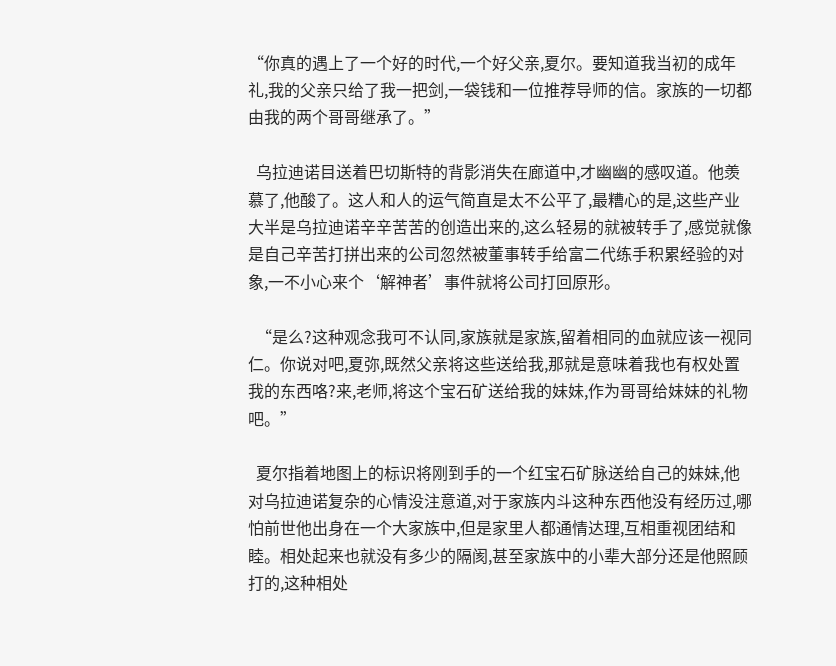“你真的遇上了一个好的时代,一个好父亲,夏尔。要知道我当初的成年礼,我的父亲只给了我一把剑,一袋钱和一位推荐导师的信。家族的一切都由我的两个哥哥继承了。”

  乌拉迪诺目送着巴切斯特的背影消失在廊道中,才幽幽的感叹道。他羡慕了,他酸了。这人和人的运气简直是太不公平了,最糟心的是,这些产业大半是乌拉迪诺辛辛苦苦的创造出来的,这么轻易的就被转手了,感觉就像是自己辛苦打拼出来的公司忽然被董事转手给富二代练手积累经验的对象,一不小心来个‘解神者’事件就将公司打回原形。

  “是么?这种观念我可不认同,家族就是家族,留着相同的血就应该一视同仁。你说对吧,夏弥,既然父亲将这些送给我,那就是意味着我也有权处置我的东西咯?来,老师,将这个宝石矿送给我的妹妹,作为哥哥给妹妹的礼物吧。”

  夏尔指着地图上的标识将刚到手的一个红宝石矿脉送给自己的妹妹,他对乌拉迪诺复杂的心情没注意道,对于家族内斗这种东西他没有经历过,哪怕前世他出身在一个大家族中,但是家里人都通情达理,互相重视团结和睦。相处起来也就没有多少的隔阂,甚至家族中的小辈大部分还是他照顾打的,这种相处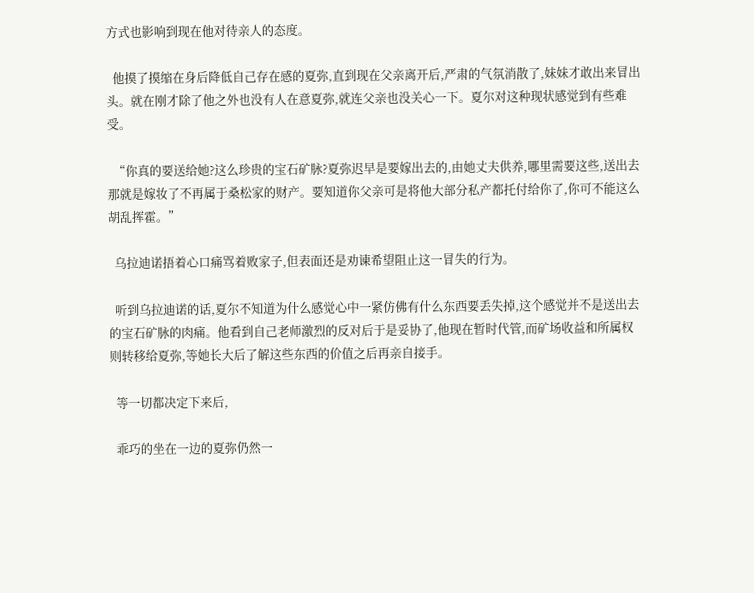方式也影响到现在他对待亲人的态度。

  他摸了摸缩在身后降低自己存在感的夏弥,直到现在父亲离开后,严肃的气氛消散了,妹妹才敢出来冒出头。就在刚才除了他之外也没有人在意夏弥,就连父亲也没关心一下。夏尔对这种现状感觉到有些难受。

  “你真的要送给她?这么珍贵的宝石矿脉?夏弥迟早是要嫁出去的,由她丈夫供养,哪里需要这些,送出去那就是嫁妆了不再属于桑松家的财产。要知道你父亲可是将他大部分私产都托付给你了,你可不能这么胡乱挥霍。”

  乌拉迪诺捂着心口痛骂着败家子,但表面还是劝谏希望阻止这一冒失的行为。

  听到乌拉迪诺的话,夏尔不知道为什么感觉心中一紧仿佛有什么东西要丢失掉,这个感觉并不是送出去的宝石矿脉的肉痛。他看到自己老师激烈的反对后于是妥协了,他现在暂时代管,而矿场收益和所属权则转移给夏弥,等她长大后了解这些东西的价值之后再亲自接手。

  等一切都决定下来后,

  乖巧的坐在一边的夏弥仍然一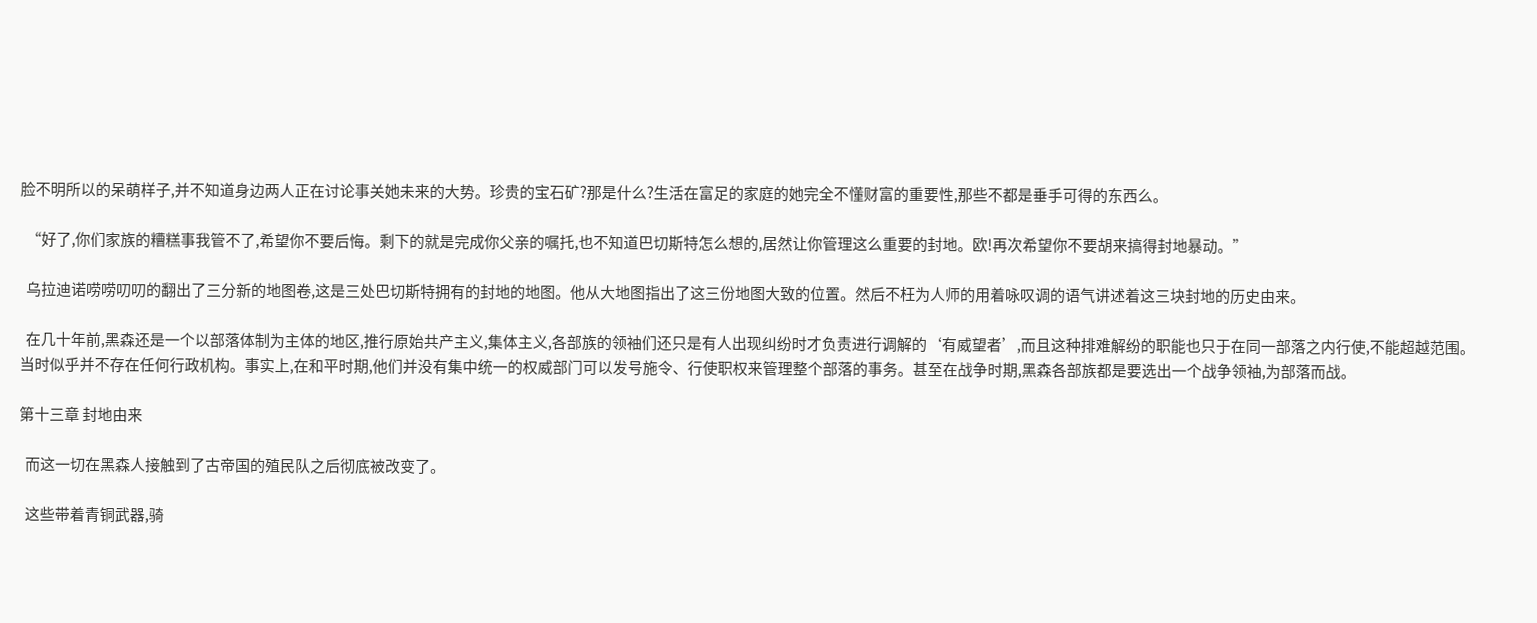脸不明所以的呆萌样子,并不知道身边两人正在讨论事关她未来的大势。珍贵的宝石矿?那是什么?生活在富足的家庭的她完全不懂财富的重要性,那些不都是垂手可得的东西么。

  “好了,你们家族的糟糕事我管不了,希望你不要后悔。剩下的就是完成你父亲的嘱托,也不知道巴切斯特怎么想的,居然让你管理这么重要的封地。欧!再次希望你不要胡来搞得封地暴动。”

  乌拉迪诺唠唠叨叨的翻出了三分新的地图卷,这是三处巴切斯特拥有的封地的地图。他从大地图指出了这三份地图大致的位置。然后不枉为人师的用着咏叹调的语气讲述着这三块封地的历史由来。

  在几十年前,黑森还是一个以部落体制为主体的地区,推行原始共产主义,集体主义,各部族的领袖们还只是有人出现纠纷时才负责进行调解的‘有威望者’,而且这种排难解纷的职能也只于在同一部落之内行使,不能超越范围。当时似乎并不存在任何行政机构。事实上,在和平时期,他们并没有集中统一的权威部门可以发号施令、行使职权来管理整个部落的事务。甚至在战争时期,黑森各部族都是要选出一个战争领袖,为部落而战。

第十三章 封地由来

  而这一切在黑森人接触到了古帝国的殖民队之后彻底被改变了。

  这些带着青铜武器,骑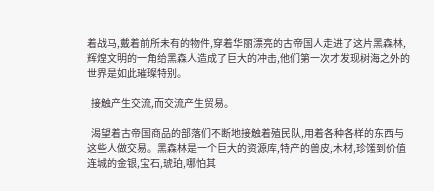着战马,戴着前所未有的物件,穿着华丽漂亮的古帝国人走进了这片黑森林,辉煌文明的一角给黑森人造成了巨大的冲击,他们第一次才发现树海之外的世界是如此璀璨特别。

  接触产生交流,而交流产生贸易。

  渴望着古帝国商品的部落们不断地接触着殖民队,用着各种各样的东西与这些人做交易。黑森林是一个巨大的资源库,特产的兽皮,木材,珍馐到价值连城的金银,宝石,琥珀,哪怕其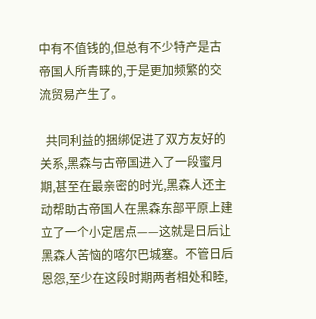中有不值钱的,但总有不少特产是古帝国人所青睐的,于是更加频繁的交流贸易产生了。

  共同利益的捆绑促进了双方友好的关系,黑森与古帝国进入了一段蜜月期,甚至在最亲密的时光,黑森人还主动帮助古帝国人在黑森东部平原上建立了一个小定居点——这就是日后让黑森人苦恼的喀尔巴城塞。不管日后恩怨,至少在这段时期两者相处和睦,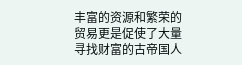丰富的资源和繁荣的贸易更是促使了大量寻找财富的古帝国人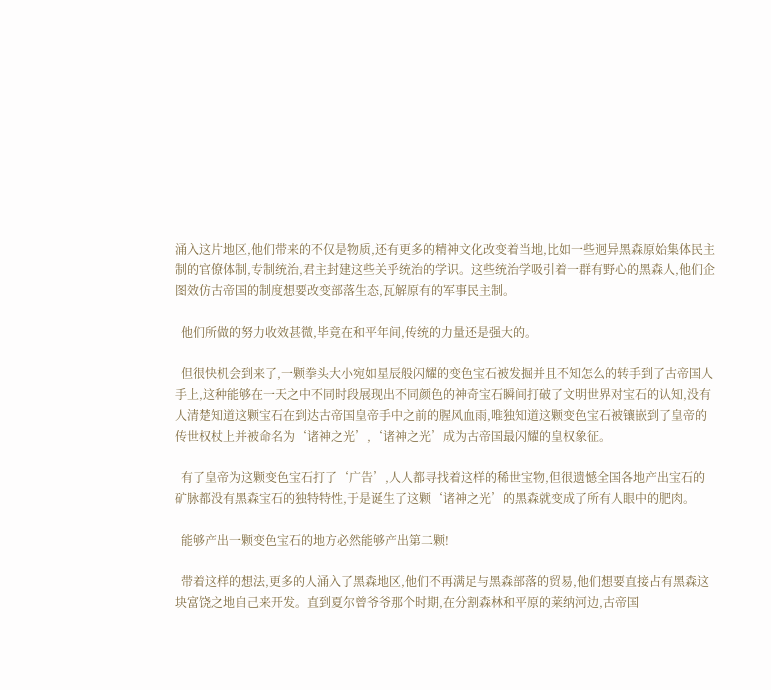涌入这片地区,他们带来的不仅是物质,还有更多的精神文化改变着当地,比如一些迥异黑森原始集体民主制的官僚体制,专制统治,君主封建这些关乎统治的学识。这些统治学吸引着一群有野心的黑森人,他们企图效仿古帝国的制度想要改变部落生态,瓦解原有的军事民主制。

  他们所做的努力收效甚微,毕竟在和平年间,传统的力量还是强大的。

  但很快机会到来了,一颗拳头大小宛如星辰般闪耀的变色宝石被发掘并且不知怎么的转手到了古帝国人手上,这种能够在一天之中不同时段展现出不同颜色的神奇宝石瞬间打破了文明世界对宝石的认知,没有人清楚知道这颗宝石在到达古帝国皇帝手中之前的腥风血雨,唯独知道这颗变色宝石被镶嵌到了皇帝的传世权杖上并被命名为‘诸神之光’,‘诸神之光’成为古帝国最闪耀的皇权象征。

  有了皇帝为这颗变色宝石打了‘广告’,人人都寻找着这样的稀世宝物,但很遗憾全国各地产出宝石的矿脉都没有黑森宝石的独特特性,于是诞生了这颗‘诸神之光’的黑森就变成了所有人眼中的肥肉。

  能够产出一颗变色宝石的地方必然能够产出第二颗!

  带着这样的想法,更多的人涌入了黑森地区,他们不再满足与黑森部落的贸易,他们想要直接占有黑森这块富饶之地自己来开发。直到夏尔曾爷爷那个时期,在分割森林和平原的莱纳河边,古帝国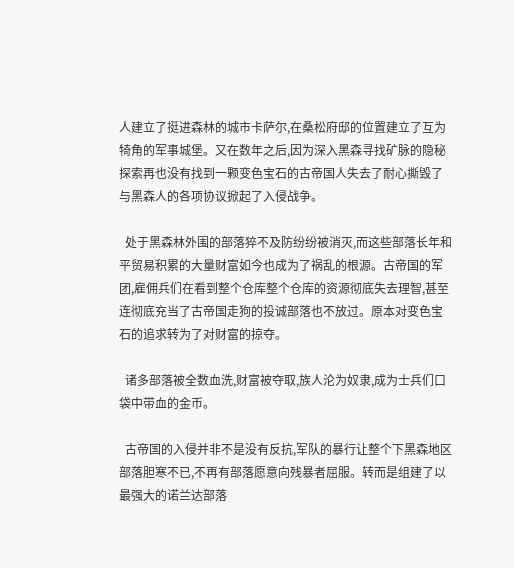人建立了挺进森林的城市卡萨尔,在桑松府邸的位置建立了互为犄角的军事城堡。又在数年之后,因为深入黑森寻找矿脉的隐秘探索再也没有找到一颗变色宝石的古帝国人失去了耐心撕毁了与黑森人的各项协议掀起了入侵战争。

  处于黑森林外围的部落猝不及防纷纷被消灭,而这些部落长年和平贸易积累的大量财富如今也成为了祸乱的根源。古帝国的军团,雇佣兵们在看到整个仓库整个仓库的资源彻底失去理智,甚至连彻底充当了古帝国走狗的投诚部落也不放过。原本对变色宝石的追求转为了对财富的掠夺。

  诸多部落被全数血洗,财富被夺取,族人沦为奴隶,成为士兵们口袋中带血的金币。

  古帝国的入侵并非不是没有反抗,军队的暴行让整个下黑森地区部落胆寒不已,不再有部落愿意向残暴者屈服。转而是组建了以最强大的诺兰达部落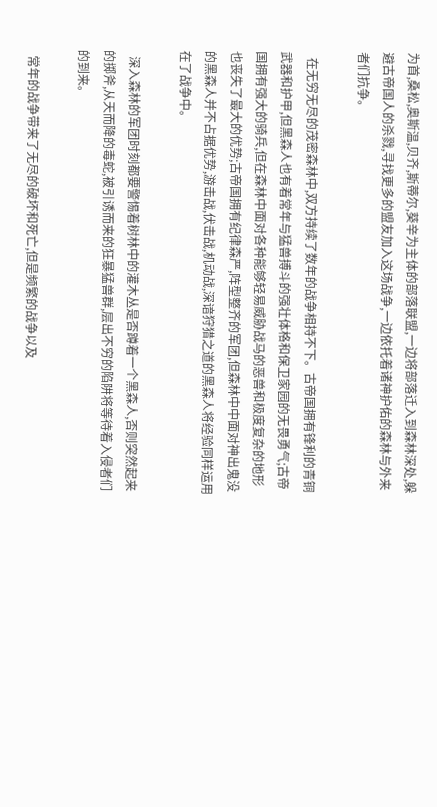为首,桑松,奥斯温,贝齐,斯蒂尔,葵辛为主体的部落联盟,一边将部落迁入到森林深处,躲避古帝国人的杀戮,寻找更多的盟友加入这场战争,一边依托着诸神护佑的森林与外来者们抗争。

  在无穷无尽的茂密森林中,双方持续了数年的战争相持不下。古帝国拥有锋利的青铜武器和护甲,但黑森人也有着常年与猛兽搏斗的强壮体格和保卫家园的无畏勇气;古帝国拥有强大的骑兵,但在森林中面对各种能够轻易威胁战马的恶兽和极度复杂的地形也丧失了最大的优势;古帝国拥有纪律森严,阵型整齐的军团,但森林中中面对神出鬼没的黑森人并不占据优势,游击战,伏击战,机动战,深谙狩猎之道的黑森人将经验同样运用在了战争中。

  深入森林的军团时刻都要警惕着树林中的灌木丛是否蹲着一个黑森人,否则突然起来的掷斧,从天而降的毒蛇,被引诱而来的狂暴猛兽群,层出不穷的陷阱将等待着入侵者们的到来。

  常年的战争带来了无尽的破坏和死亡,但是频繁的战争以及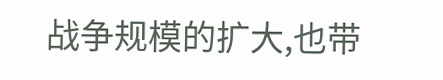战争规模的扩大,也带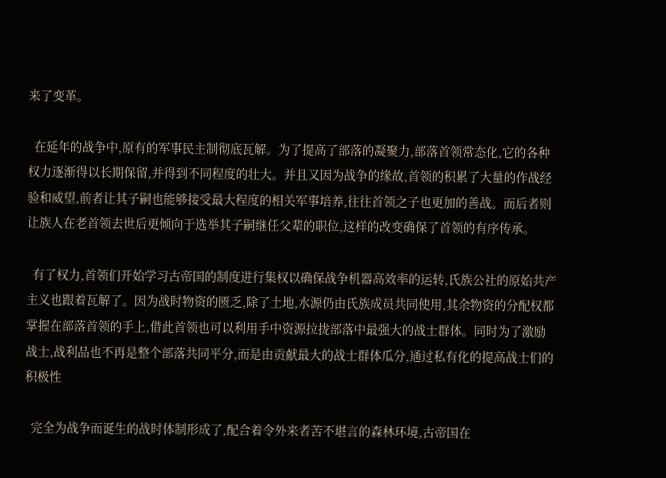来了变革。

  在延年的战争中,原有的军事民主制彻底瓦解。为了提高了部落的凝聚力,部落首领常态化,它的各种权力逐渐得以长期保留,并得到不同程度的壮大。并且又因为战争的缘故,首领的积累了大量的作战经验和威望,前者让其子嗣也能够接受最大程度的相关军事培养,往往首领之子也更加的善战。而后者则让族人在老首领去世后更倾向于选举其子嗣继任父辈的职位,这样的改变确保了首领的有序传承。

  有了权力,首领们开始学习古帝国的制度进行集权以确保战争机器高效率的运转,氏族公社的原始共产主义也跟着瓦解了。因为战时物资的匮乏,除了土地,水源仍由氏族成员共同使用,其余物资的分配权都掌握在部落首领的手上,借此首领也可以利用手中资源拉拢部落中最强大的战士群体。同时为了激励战士,战利品也不再是整个部落共同平分,而是由贡献最大的战士群体瓜分,通过私有化的提高战士们的积极性

  完全为战争而诞生的战时体制形成了,配合着令外来者苦不堪言的森林环境,古帝国在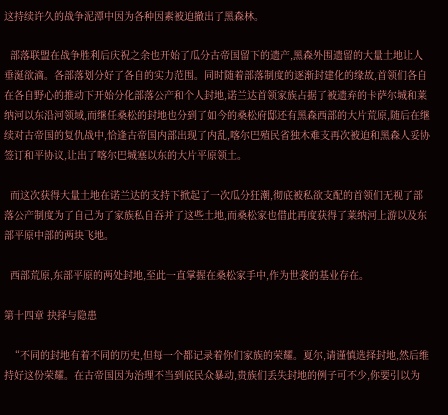这持续许久的战争泥潭中因为各种因素被迫撤出了黑森林。

  部落联盟在战争胜利后庆祝之余也开始了瓜分古帝国留下的遗产,黑森外围遗留的大量土地让人垂涎欲滴。各部落划分好了各自的实力范围。同时随着部落制度的逐渐封建化的缘故,首领们各自在各自野心的推动下开始分化部落公产和个人封地,诺兰达首领家族占据了被遗弃的卡萨尔城和莱纳河以东沿河领域,而继任桑松的封地也分到了如今的桑松府邸还有黑森西部的大片荒原,随后在继续对古帝国的复仇战中,恰逢古帝国内部出现了内乱,喀尔巴殖民省独木难支再次被迫和黑森人妥协签订和平协议,让出了喀尔巴城塞以东的大片平原领土。

  而这次获得大量土地在诺兰达的支持下掀起了一次瓜分狂潮,彻底被私欲支配的首领们无视了部落公产制度为了自己为了家族私自吞并了这些土地,而桑松家也借此再度获得了莱纳河上游以及东部平原中部的两块飞地。

  西部荒原,东部平原的两处封地,至此一直掌握在桑松家手中,作为世袭的基业存在。

第十四章 抉择与隐患

  “不同的封地有着不同的历史,但每一个都记录着你们家族的荣耀。夏尔,请谨慎选择封地,然后维持好这份荣耀。在古帝国因为治理不当到底民众暴动,贵族们丢失封地的例子可不少,你要引以为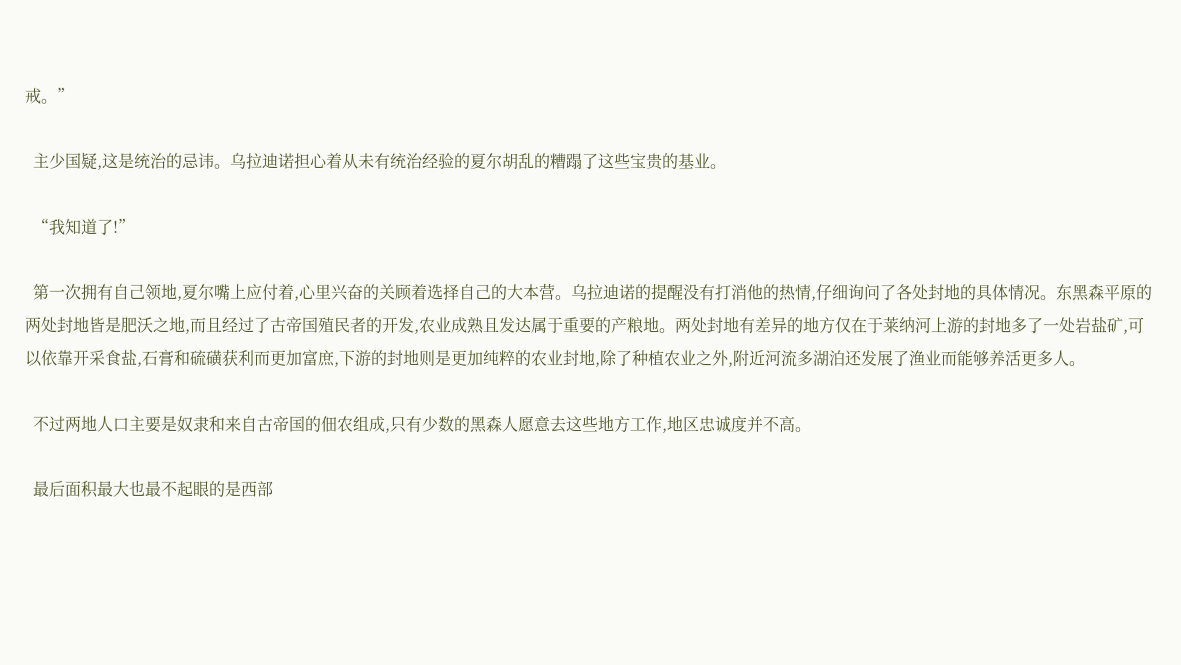戒。”

  主少国疑,这是统治的忌讳。乌拉迪诺担心着从未有统治经验的夏尔胡乱的糟蹋了这些宝贵的基业。

  “我知道了!”

  第一次拥有自己领地,夏尔嘴上应付着,心里兴奋的关顾着选择自己的大本营。乌拉迪诺的提醒没有打消他的热情,仔细询问了各处封地的具体情况。东黑森平原的两处封地皆是肥沃之地,而且经过了古帝国殖民者的开发,农业成熟且发达属于重要的产粮地。两处封地有差异的地方仅在于莱纳河上游的封地多了一处岩盐矿,可以依靠开采食盐,石膏和硫磺获利而更加富庶,下游的封地则是更加纯粹的农业封地,除了种植农业之外,附近河流多湖泊还发展了渔业而能够养活更多人。

  不过两地人口主要是奴隶和来自古帝国的佃农组成,只有少数的黑森人愿意去这些地方工作,地区忠诚度并不高。

  最后面积最大也最不起眼的是西部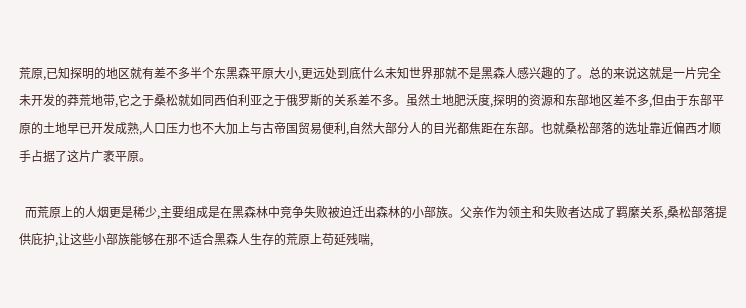荒原,已知探明的地区就有差不多半个东黑森平原大小,更远处到底什么未知世界那就不是黑森人感兴趣的了。总的来说这就是一片完全未开发的莽荒地带,它之于桑松就如同西伯利亚之于俄罗斯的关系差不多。虽然土地肥沃度,探明的资源和东部地区差不多,但由于东部平原的土地早已开发成熟,人口压力也不大加上与古帝国贸易便利,自然大部分人的目光都焦距在东部。也就桑松部落的选址靠近偏西才顺手占据了这片广袤平原。

  而荒原上的人烟更是稀少,主要组成是在黑森林中竞争失败被迫迁出森林的小部族。父亲作为领主和失败者达成了羁縻关系,桑松部落提供庇护,让这些小部族能够在那不适合黑森人生存的荒原上苟延残喘,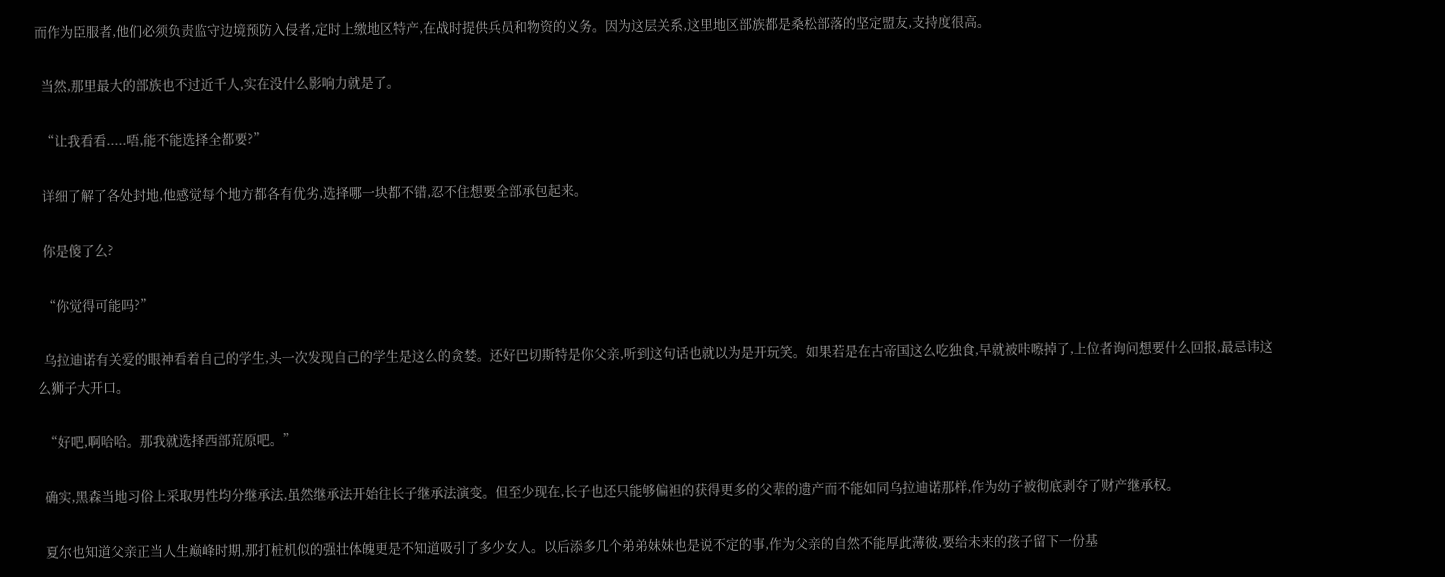而作为臣服者,他们必须负责监守边境预防入侵者,定时上缴地区特产,在战时提供兵员和物资的义务。因为这层关系,这里地区部族都是桑松部落的坚定盟友,支持度很高。

  当然,那里最大的部族也不过近千人,实在没什么影响力就是了。

  “让我看看.....唔,能不能选择全都要?”

  详细了解了各处封地,他感觉每个地方都各有优劣,选择哪一块都不错,忍不住想要全部承包起来。

  你是傻了么?

  “你觉得可能吗?”

  乌拉迪诺有关爱的眼神看着自己的学生,头一次发现自己的学生是这么的贪婪。还好巴切斯特是你父亲,听到这句话也就以为是开玩笑。如果若是在古帝国这么吃独食,早就被咔嚓掉了,上位者询问想要什么回报,最忌讳这么狮子大开口。

  “好吧,啊哈哈。那我就选择西部荒原吧。”

  确实,黑森当地习俗上采取男性均分继承法,虽然继承法开始往长子继承法演变。但至少现在,长子也还只能够偏袒的获得更多的父辈的遗产而不能如同乌拉迪诺那样,作为幼子被彻底剥夺了财产继承权。

  夏尔也知道父亲正当人生巅峰时期,那打桩机似的强壮体魄更是不知道吸引了多少女人。以后添多几个弟弟妹妹也是说不定的事,作为父亲的自然不能厚此薄彼,要给未来的孩子留下一份基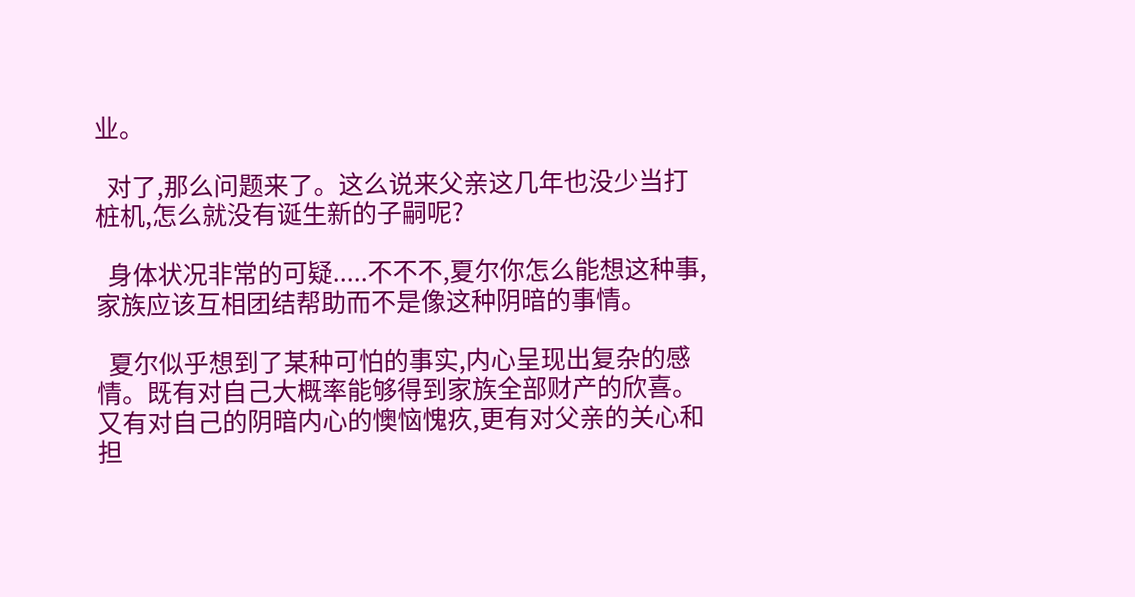业。

  对了,那么问题来了。这么说来父亲这几年也没少当打桩机,怎么就没有诞生新的子嗣呢?

  身体状况非常的可疑.....不不不,夏尔你怎么能想这种事,家族应该互相团结帮助而不是像这种阴暗的事情。

  夏尔似乎想到了某种可怕的事实,内心呈现出复杂的感情。既有对自己大概率能够得到家族全部财产的欣喜。又有对自己的阴暗内心的懊恼愧疚,更有对父亲的关心和担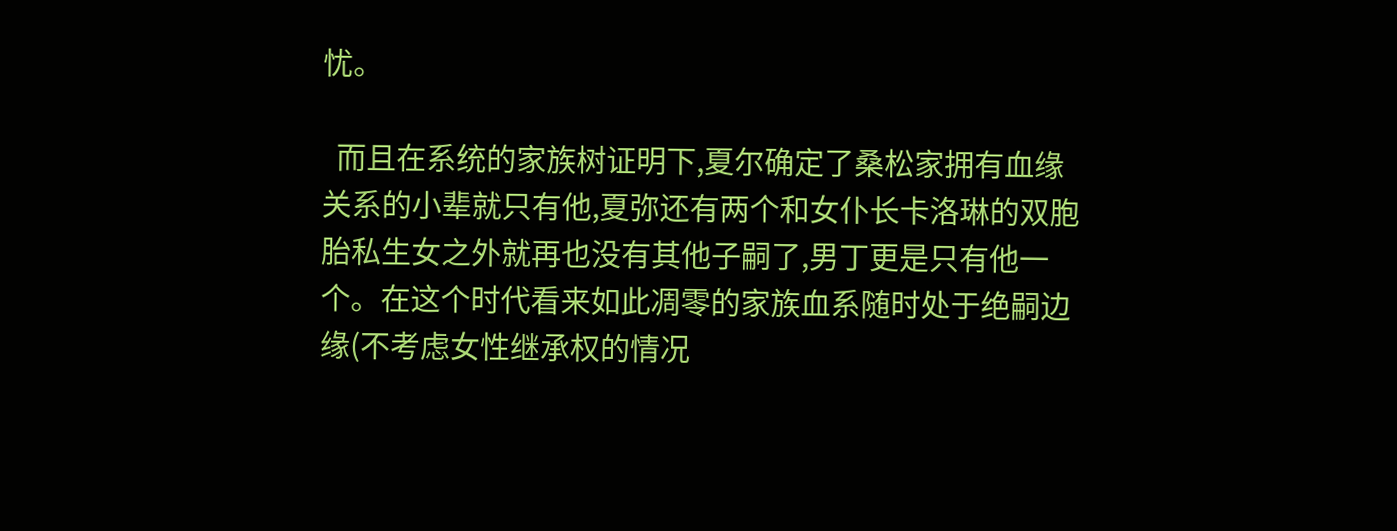忧。

  而且在系统的家族树证明下,夏尔确定了桑松家拥有血缘关系的小辈就只有他,夏弥还有两个和女仆长卡洛琳的双胞胎私生女之外就再也没有其他子嗣了,男丁更是只有他一个。在这个时代看来如此凋零的家族血系随时处于绝嗣边缘(不考虑女性继承权的情况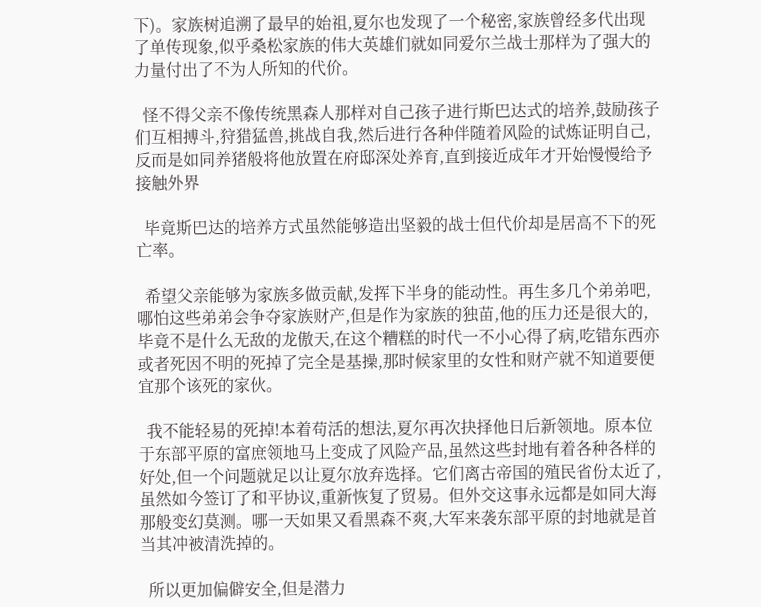下)。家族树追溯了最早的始祖,夏尔也发现了一个秘密,家族曾经多代出现了单传现象,似乎桑松家族的伟大英雄们就如同爱尔兰战士那样为了强大的力量付出了不为人所知的代价。

  怪不得父亲不像传统黑森人那样对自己孩子进行斯巴达式的培养,鼓励孩子们互相搏斗,狩猎猛兽,挑战自我,然后进行各种伴随着风险的试炼证明自己,反而是如同养猪般将他放置在府邸深处养育,直到接近成年才开始慢慢给予接触外界

  毕竟斯巴达的培养方式虽然能够造出坚毅的战士但代价却是居高不下的死亡率。

  希望父亲能够为家族多做贡献,发挥下半身的能动性。再生多几个弟弟吧,哪怕这些弟弟会争夺家族财产,但是作为家族的独苗,他的压力还是很大的,毕竟不是什么无敌的龙傲天,在这个糟糕的时代一不小心得了病,吃错东西亦或者死因不明的死掉了完全是基操,那时候家里的女性和财产就不知道要便宜那个该死的家伙。

  我不能轻易的死掉!本着苟活的想法,夏尔再次抉择他日后新领地。原本位于东部平原的富庶领地马上变成了风险产品,虽然这些封地有着各种各样的好处,但一个问题就足以让夏尔放弃选择。它们离古帝国的殖民省份太近了,虽然如今签订了和平协议,重新恢复了贸易。但外交这事永远都是如同大海那般变幻莫测。哪一天如果又看黑森不爽,大军来袭东部平原的封地就是首当其冲被清洗掉的。

  所以更加偏僻安全,但是潜力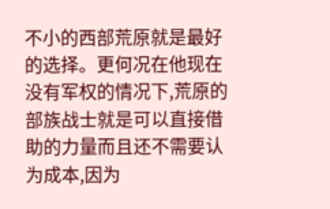不小的西部荒原就是最好的选择。更何况在他现在没有军权的情况下,荒原的部族战士就是可以直接借助的力量而且还不需要认为成本,因为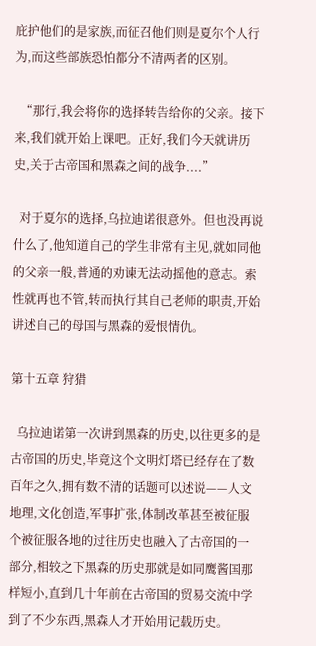庇护他们的是家族,而征召他们则是夏尔个人行为,而这些部族恐怕都分不清两者的区别。

  “那行,我会将你的选择转告给你的父亲。接下来,我们就开始上课吧。正好,我们今天就讲历史,关于古帝国和黑森之间的战争....”

  对于夏尔的选择,乌拉迪诺很意外。但也没再说什么了,他知道自己的学生非常有主见,就如同他的父亲一般,普通的劝谏无法动摇他的意志。索性就再也不管,转而执行其自己老师的职责,开始讲述自己的母国与黑森的爱恨情仇。

第十五章 狩猎

  乌拉迪诺第一次讲到黑森的历史,以往更多的是古帝国的历史,毕竟这个文明灯塔已经存在了数百年之久,拥有数不清的话题可以述说——人文地理,文化创造,军事扩张,体制改革甚至被征服个被征服各地的过往历史也融入了古帝国的一部分,相较之下黑森的历史那就是如同鹰酱国那样短小,直到几十年前在古帝国的贸易交流中学到了不少东西,黑森人才开始用记载历史。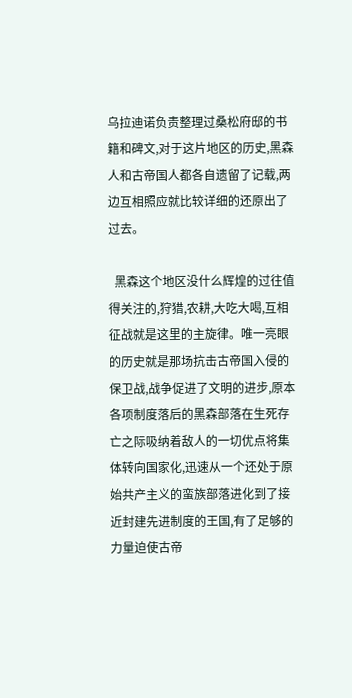乌拉迪诺负责整理过桑松府邸的书籍和碑文,对于这片地区的历史,黑森人和古帝国人都各自遗留了记载,两边互相照应就比较详细的还原出了过去。

  黑森这个地区没什么辉煌的过往值得关注的,狩猎,农耕,大吃大喝,互相征战就是这里的主旋律。唯一亮眼的历史就是那场抗击古帝国入侵的保卫战,战争促进了文明的进步,原本各项制度落后的黑森部落在生死存亡之际吸纳着敌人的一切优点将集体转向国家化,迅速从一个还处于原始共产主义的蛮族部落进化到了接近封建先进制度的王国,有了足够的力量迫使古帝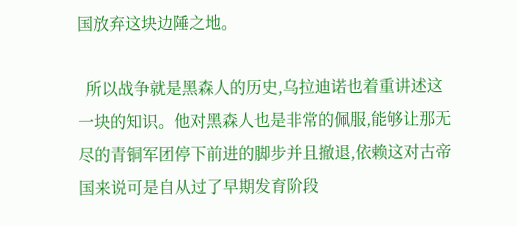国放弃这块边陲之地。

  所以战争就是黑森人的历史,乌拉迪诺也着重讲述这一块的知识。他对黑森人也是非常的佩服,能够让那无尽的青铜军团停下前进的脚步并且撤退,依赖这对古帝国来说可是自从过了早期发育阶段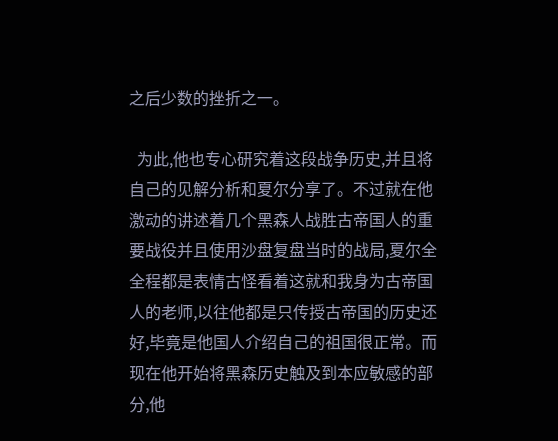之后少数的挫折之一。

  为此,他也专心研究着这段战争历史,并且将自己的见解分析和夏尔分享了。不过就在他激动的讲述着几个黑森人战胜古帝国人的重要战役并且使用沙盘复盘当时的战局,夏尔全全程都是表情古怪看着这就和我身为古帝国人的老师,以往他都是只传授古帝国的历史还好,毕竟是他国人介绍自己的祖国很正常。而现在他开始将黑森历史触及到本应敏感的部分,他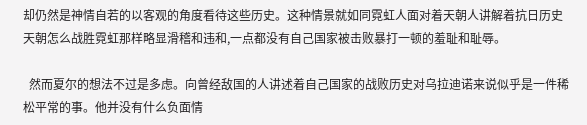却仍然是神情自若的以客观的角度看待这些历史。这种情景就如同霓虹人面对着天朝人讲解着抗日历史天朝怎么战胜霓虹那样略显滑稽和违和,一点都没有自己国家被击败暴打一顿的羞耻和耻辱。

  然而夏尔的想法不过是多虑。向曾经敌国的人讲述着自己国家的战败历史对乌拉迪诺来说似乎是一件稀松平常的事。他并没有什么负面情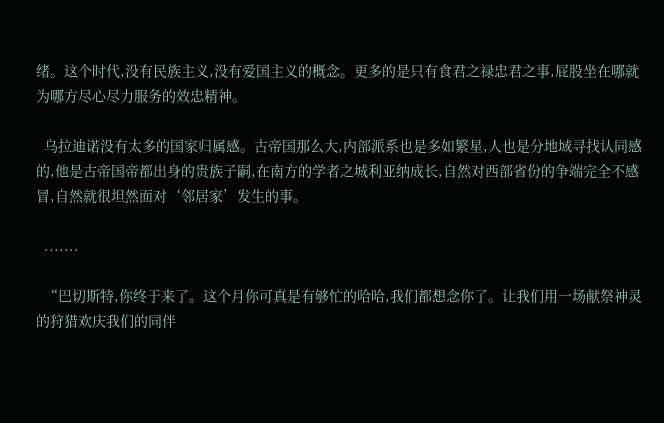绪。这个时代,没有民族主义,没有爱国主义的概念。更多的是只有食君之禄忠君之事,屁股坐在哪就为哪方尽心尽力服务的效忠精神。

  乌拉迪诺没有太多的国家归属感。古帝国那么大,内部派系也是多如繁星,人也是分地域寻找认同感的,他是古帝国帝都出身的贵族子嗣,在南方的学者之城利亚纳成长,自然对西部省份的争端完全不感冒,自然就很坦然面对‘邻居家’发生的事。

  .......

  “巴切斯特,你终于来了。这个月你可真是有够忙的哈哈,我们都想念你了。让我们用一场献祭神灵的狩猎欢庆我们的同伴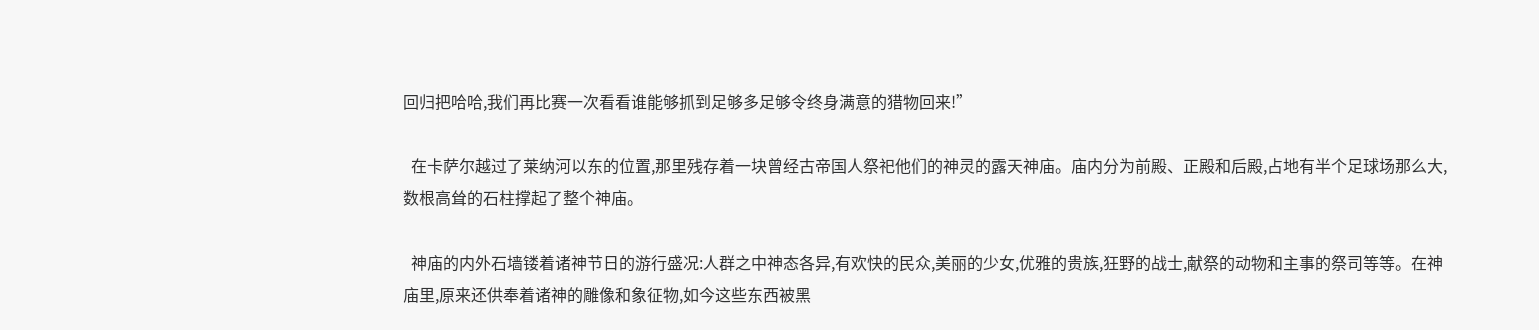回归把哈哈,我们再比赛一次看看谁能够抓到足够多足够令终身满意的猎物回来!”

  在卡萨尔越过了莱纳河以东的位置,那里残存着一块曾经古帝国人祭祀他们的神灵的露天神庙。庙内分为前殿、正殿和后殿,占地有半个足球场那么大,数根高耸的石柱撑起了整个神庙。

  神庙的内外石墙镂着诸神节日的游行盛况:人群之中神态各异,有欢快的民众,美丽的少女,优雅的贵族,狂野的战士,献祭的动物和主事的祭司等等。在神庙里,原来还供奉着诸神的雕像和象征物,如今这些东西被黑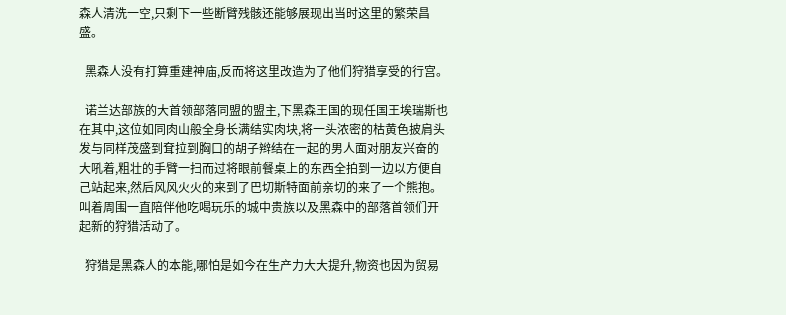森人清洗一空,只剩下一些断臂残骸还能够展现出当时这里的繁荣昌盛。

  黑森人没有打算重建神庙,反而将这里改造为了他们狩猎享受的行宫。

  诺兰达部族的大首领部落同盟的盟主,下黑森王国的现任国王埃瑞斯也在其中,这位如同肉山般全身长满结实肉块,将一头浓密的枯黄色披肩头发与同样茂盛到耷拉到胸口的胡子辫结在一起的男人面对朋友兴奋的大吼着,粗壮的手臂一扫而过将眼前餐桌上的东西全拍到一边以方便自己站起来,然后风风火火的来到了巴切斯特面前亲切的来了一个熊抱。叫着周围一直陪伴他吃喝玩乐的城中贵族以及黑森中的部落首领们开起新的狩猎活动了。

  狩猎是黑森人的本能,哪怕是如今在生产力大大提升,物资也因为贸易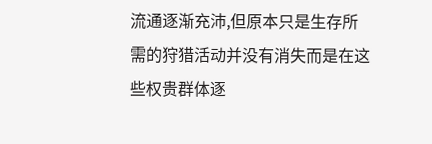流通逐渐充沛,但原本只是生存所需的狩猎活动并没有消失而是在这些权贵群体逐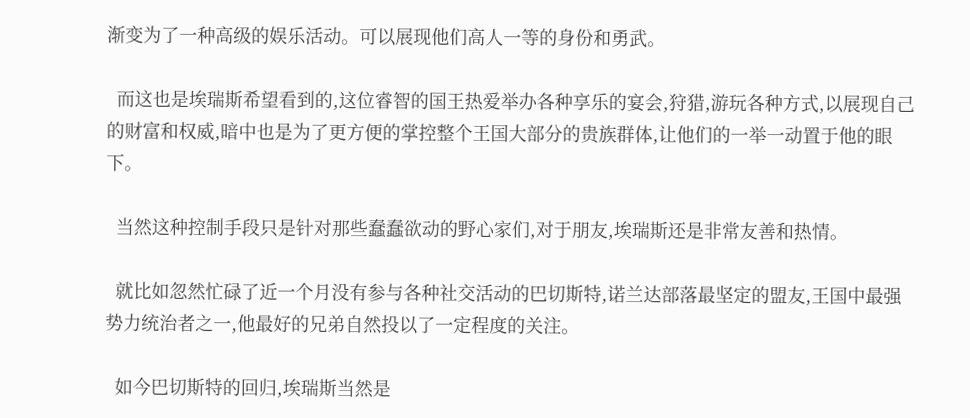渐变为了一种高级的娱乐活动。可以展现他们高人一等的身份和勇武。

  而这也是埃瑞斯希望看到的,这位睿智的国王热爱举办各种享乐的宴会,狩猎,游玩各种方式,以展现自己的财富和权威,暗中也是为了更方便的掌控整个王国大部分的贵族群体,让他们的一举一动置于他的眼下。

  当然这种控制手段只是针对那些蠢蠢欲动的野心家们,对于朋友,埃瑞斯还是非常友善和热情。

  就比如忽然忙碌了近一个月没有参与各种社交活动的巴切斯特,诺兰达部落最坚定的盟友,王国中最强势力统治者之一,他最好的兄弟自然投以了一定程度的关注。

  如今巴切斯特的回归,埃瑞斯当然是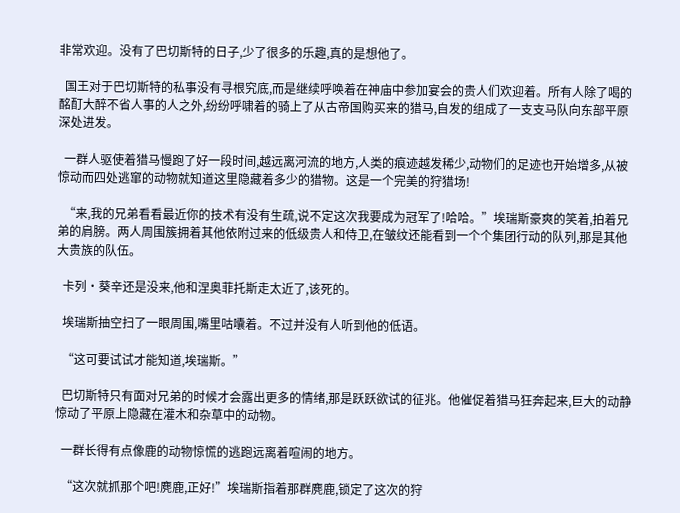非常欢迎。没有了巴切斯特的日子,少了很多的乐趣,真的是想他了。

  国王对于巴切斯特的私事没有寻根究底,而是继续呼唤着在神庙中参加宴会的贵人们欢迎着。所有人除了喝的酩酊大醉不省人事的人之外,纷纷呼啸着的骑上了从古帝国购买来的猎马,自发的组成了一支支马队向东部平原深处进发。

  一群人驱使着猎马慢跑了好一段时间,越远离河流的地方,人类的痕迹越发稀少,动物们的足迹也开始增多,从被惊动而四处逃窜的动物就知道这里隐藏着多少的猎物。这是一个完美的狩猎场!

  “来,我的兄弟看看最近你的技术有没有生疏,说不定这次我要成为冠军了!哈哈。”埃瑞斯豪爽的笑着,拍着兄弟的肩膀。两人周围簇拥着其他依附过来的低级贵人和侍卫,在皱纹还能看到一个个集团行动的队列,那是其他大贵族的队伍。

  卡列·葵辛还是没来,他和涅奥菲托斯走太近了,该死的。

  埃瑞斯抽空扫了一眼周围,嘴里咕囔着。不过并没有人听到他的低语。

  “这可要试试才能知道,埃瑞斯。”

  巴切斯特只有面对兄弟的时候才会露出更多的情绪,那是跃跃欲试的征兆。他催促着猎马狂奔起来,巨大的动静惊动了平原上隐藏在灌木和杂草中的动物。

  一群长得有点像鹿的动物惊慌的逃跑远离着喧闹的地方。

  “这次就抓那个吧!麂鹿,正好!”埃瑞斯指着那群麂鹿,锁定了这次的狩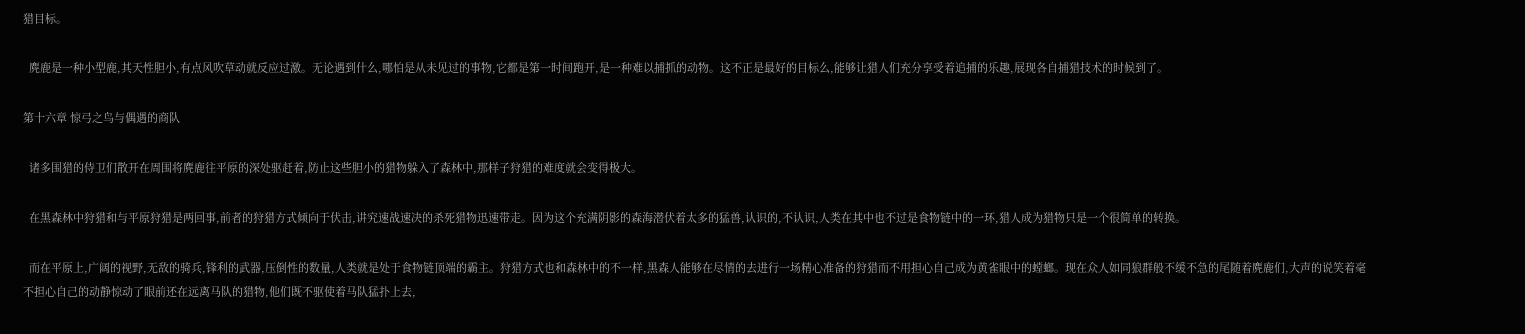猎目标。

  麂鹿是一种小型鹿,其天性胆小,有点风吹草动就反应过激。无论遇到什么,哪怕是从未见过的事物,它都是第一时间跑开,是一种难以捕抓的动物。这不正是最好的目标么,能够让猎人们充分享受着追捕的乐趣,展现各自捕猎技术的时候到了。

第十六章 惊弓之鸟与偶遇的商队

  诸多围猎的侍卫们散开在周围将麂鹿往平原的深处驱赶着,防止这些胆小的猎物躲入了森林中,那样子狩猎的难度就会变得极大。

  在黑森林中狩猎和与平原狩猎是两回事,前者的狩猎方式倾向于伏击,讲究速战速决的杀死猎物迅速带走。因为这个充满阴影的森海潜伏着太多的猛兽,认识的,不认识,人类在其中也不过是食物链中的一环,猎人成为猎物只是一个很简单的转换。

  而在平原上,广阔的视野,无敌的骑兵,锋利的武器,压倒性的数量,人类就是处于食物链顶端的霸主。狩猎方式也和森林中的不一样,黑森人能够在尽情的去进行一场精心准备的狩猎而不用担心自己成为黄雀眼中的螳螂。现在众人如同狼群般不缓不急的尾随着麂鹿们,大声的说笑着毫不担心自己的动静惊动了眼前还在远离马队的猎物,他们既不驱使着马队猛扑上去,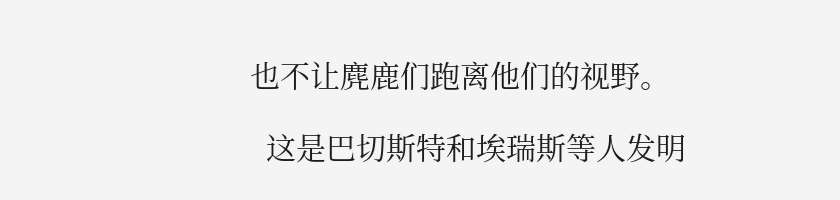也不让麂鹿们跑离他们的视野。

  这是巴切斯特和埃瑞斯等人发明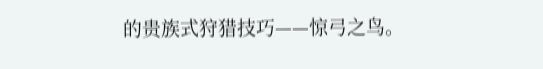的贵族式狩猎技巧——惊弓之鸟。